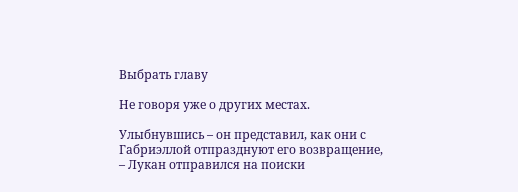Выбрать главу

Не говоря уже о других местах.

Улыбнувшись – он представил, как они с Габриэллой отпразднуют его возвращение, – Лукан отправился на поиски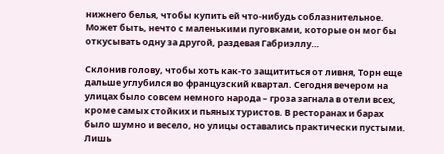нижнего белья, чтобы купить ей что-нибудь соблазнительное. Может быть, нечто с маленькими пуговками, которые он мог бы откусывать одну за другой, раздевая Габриэллу…

Склонив голову, чтобы хоть как-то защититься от ливня, Торн еще дальше углубился во французский квартал. Сегодня вечером на улицах было совсем немного народа – гроза загнала в отели всех, кроме самых стойких и пьяных туристов. В ресторанах и барах было шумно и весело, но улицы оставались практически пустыми. Лишь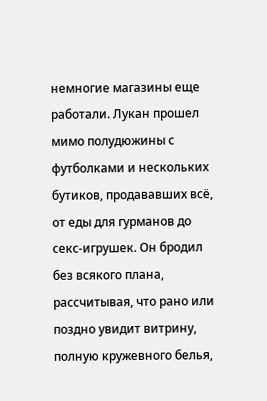немногие магазины еще работали. Лукан прошел мимо полудюжины с футболками и нескольких бутиков, продававших всё, от еды для гурманов до секс-игрушек. Он бродил без всякого плана, рассчитывая, что рано или поздно увидит витрину, полную кружевного белья,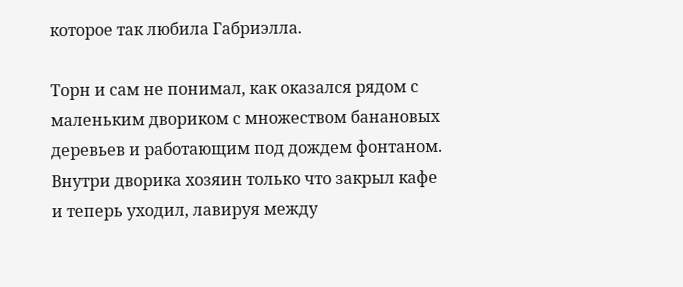которое так любила Габриэлла.

Торн и сам не понимал, как оказался рядом с маленьким двориком с множеством банановых деревьев и работающим под дождем фонтаном. Внутри дворика хозяин только что закрыл кафе и теперь уходил, лавируя между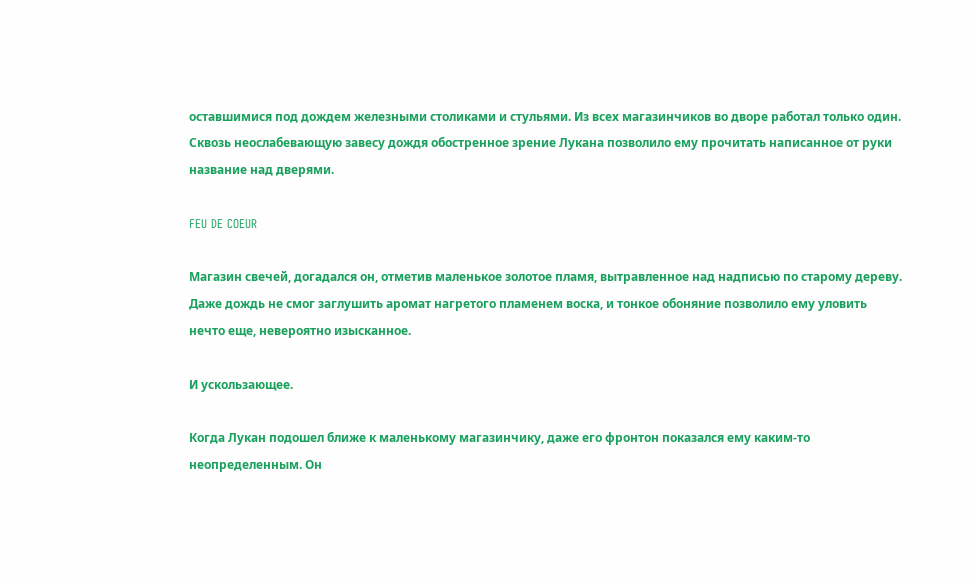оставшимися под дождем железными столиками и стульями. Из всех магазинчиков во дворе работал только один. Сквозь неослабевающую завесу дождя обостренное зрение Лукана позволило ему прочитать написанное от руки название над дверями.

FEU DE COEUR

Магазин свечей, догадался он, отметив маленькое золотое пламя, вытравленное над надписью по старому дереву. Даже дождь не смог заглушить аромат нагретого пламенем воска, и тонкое обоняние позволило ему уловить нечто еще, невероятно изысканное.

И ускользающее.

Когда Лукан подошел ближе к маленькому магазинчику, даже его фронтон показался ему каким-то неопределенным. Он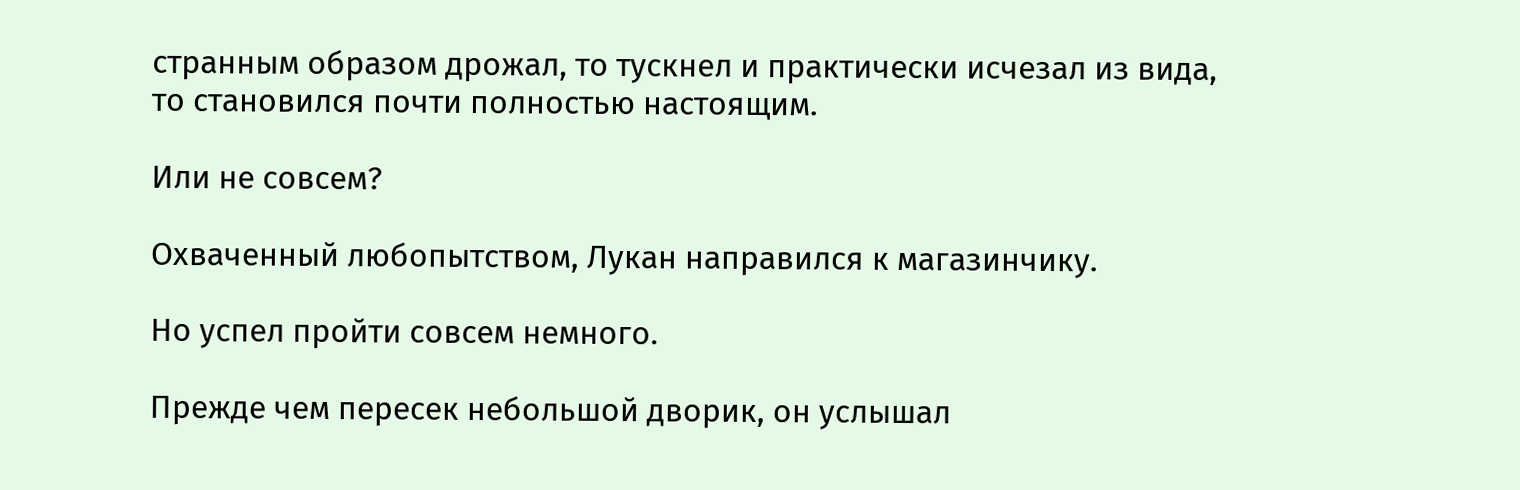странным образом дрожал, то тускнел и практически исчезал из вида, то становился почти полностью настоящим.

Или не совсем?

Охваченный любопытством, Лукан направился к магазинчику.

Но успел пройти совсем немного.

Прежде чем пересек небольшой дворик, он услышал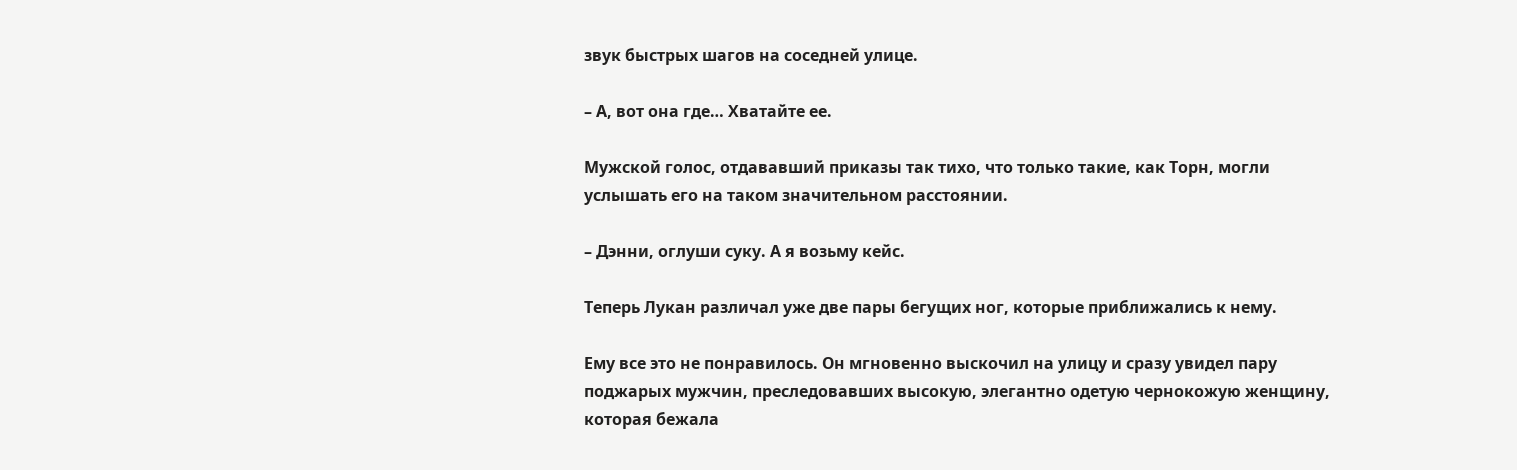звук быстрых шагов на соседней улице.

– А, вот она где… Хватайте ее.

Мужской голос, отдававший приказы так тихо, что только такие, как Торн, могли услышать его на таком значительном расстоянии.

– Дэнни, оглуши суку. А я возьму кейс.

Теперь Лукан различал уже две пары бегущих ног, которые приближались к нему.

Ему все это не понравилось. Он мгновенно выскочил на улицу и сразу увидел пару поджарых мужчин, преследовавших высокую, элегантно одетую чернокожую женщину, которая бежала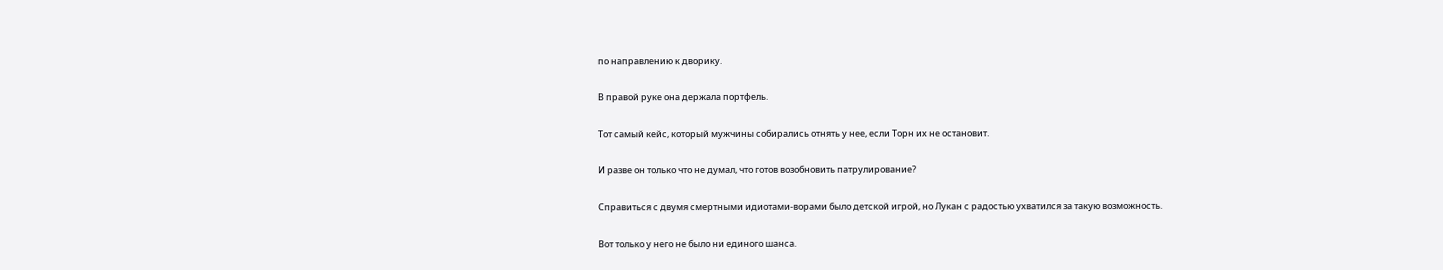по направлению к дворику.

В правой руке она держала портфель.

Тот самый кейс, который мужчины собирались отнять у нее, если Торн их не остановит.

И разве он только что не думал, что готов возобновить патрулирование?

Справиться с двумя смертными идиотами-ворами было детской игрой, но Лукан с радостью ухватился за такую возможность.

Вот только у него не было ни единого шанса.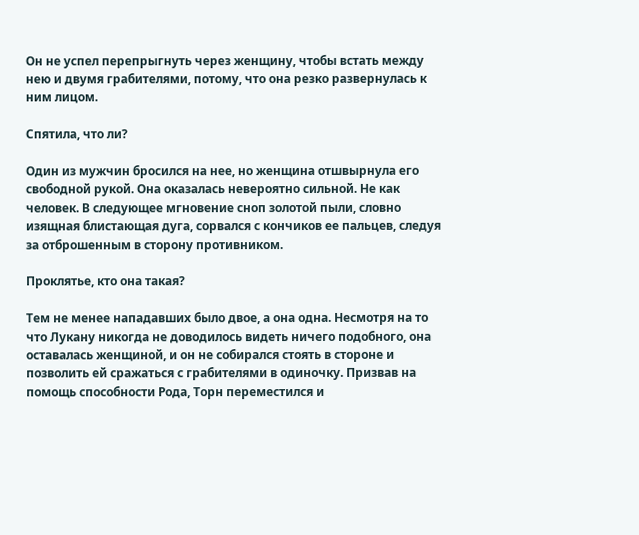Он не успел перепрыгнуть через женщину, чтобы встать между нею и двумя грабителями, потому, что она резко развернулась к ним лицом.

Спятила, что ли?

Один из мужчин бросился на нее, но женщина отшвырнула его свободной рукой. Она оказалась невероятно сильной. Не как человек. В следующее мгновение сноп золотой пыли, словно изящная блистающая дуга, сорвался с кончиков ее пальцев, следуя за отброшенным в сторону противником.

Проклятье, кто она такая?

Тем не менее нападавших было двое, а она одна. Несмотря на то что Лукану никогда не доводилось видеть ничего подобного, она оставалась женщиной, и он не собирался стоять в стороне и позволить ей сражаться с грабителями в одиночку. Призвав на помощь способности Рода, Торн переместился и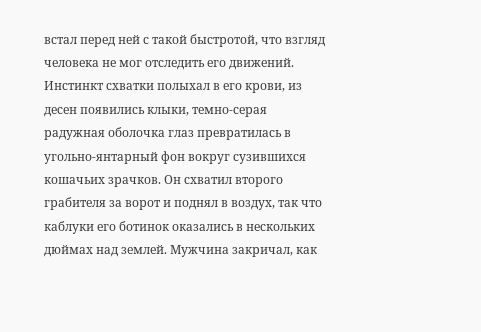встал перед ней с такой быстротой, что взгляд человека не мог отследить его движений. Инстинкт схватки полыхал в его крови, из десен появились клыки, темно-серая радужная оболочка глаз превратилась в угольно-янтарный фон вокруг сузившихся кошачьих зрачков. Он схватил второго грабителя за ворот и поднял в воздух, так что каблуки его ботинок оказались в нескольких дюймах над землей. Мужчина закричал, как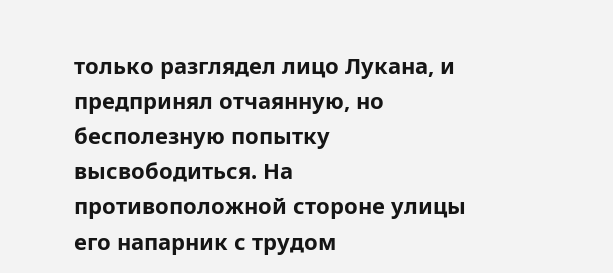только разглядел лицо Лукана, и предпринял отчаянную, но бесполезную попытку высвободиться. На противоположной стороне улицы его напарник с трудом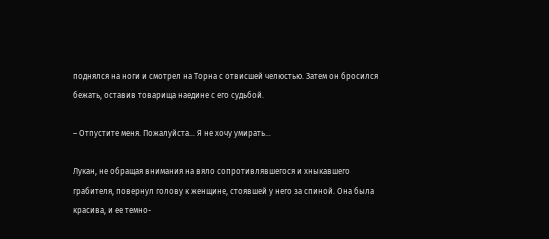поднялся на ноги и смотрел на Торна с отвисшей челюстью. Затем он бросился бежать, оставив товарища наедине с его судьбой.

– Отпустите меня. Пожалуйста… Я не хочу умирать…

Лукан, не обращая внимания на вяло сопротивлявшегося и хныкавшего грабителя, повернул голову к женщине, стоявшей у него за спиной. Она была красива, и ее темно-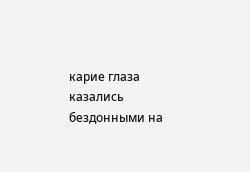карие глаза казались бездонными на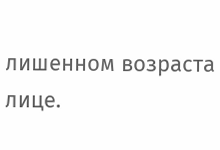лишенном возраста лице.